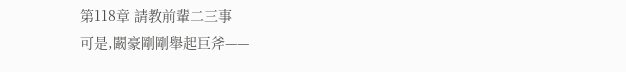第118章 請教前輩二三事
可是,闞豪剛剛舉起巨斧——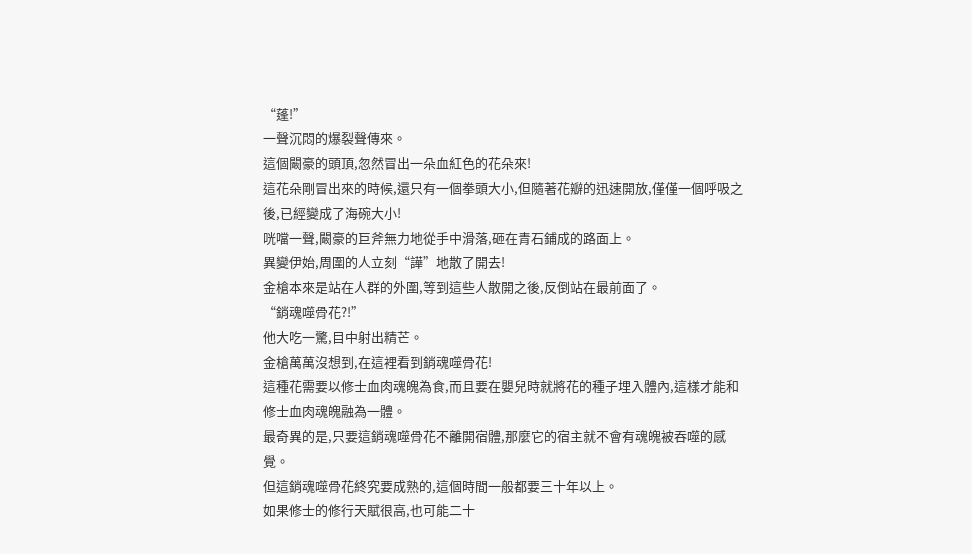“蓬!”
一聲沉悶的爆裂聲傳來。
這個闞豪的頭頂,忽然冒出一朵血紅色的花朵來!
這花朵剛冒出來的時候,還只有一個拳頭大小,但隨著花瓣的迅速開放,僅僅一個呼吸之後,已經變成了海碗大小!
咣噹一聲,闞豪的巨斧無力地從手中滑落,砸在青石鋪成的路面上。
異變伊始,周圍的人立刻“譁”地散了開去!
金槍本來是站在人群的外圍,等到這些人散開之後,反倒站在最前面了。
“銷魂噬骨花?!”
他大吃一驚,目中射出精芒。
金槍萬萬沒想到,在這裡看到銷魂噬骨花!
這種花需要以修士血肉魂魄為食,而且要在嬰兒時就將花的種子埋入體內,這樣才能和修士血肉魂魄融為一體。
最奇異的是,只要這銷魂噬骨花不離開宿體,那麼它的宿主就不會有魂魄被吞噬的感覺。
但這銷魂噬骨花終究要成熟的,這個時間一般都要三十年以上。
如果修士的修行天賦很高,也可能二十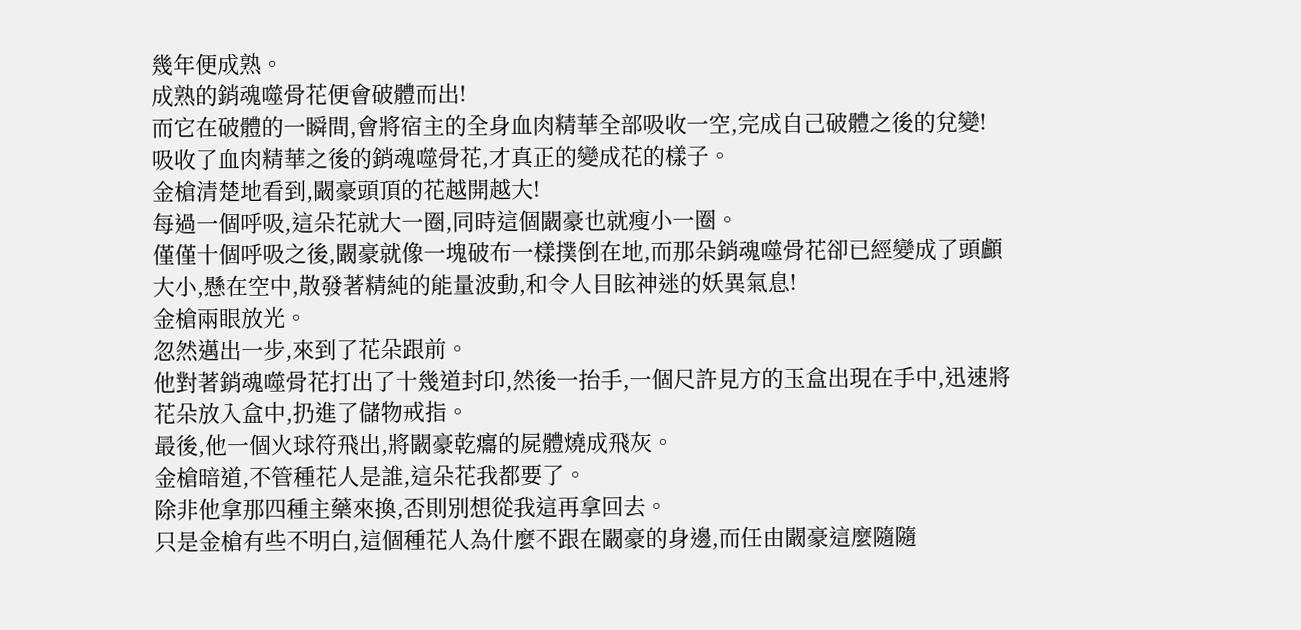幾年便成熟。
成熟的銷魂噬骨花便會破體而出!
而它在破體的一瞬間,會將宿主的全身血肉精華全部吸收一空,完成自己破體之後的兌變!
吸收了血肉精華之後的銷魂噬骨花,才真正的變成花的樣子。
金槍清楚地看到,闞豪頭頂的花越開越大!
每過一個呼吸,這朵花就大一圈,同時這個闞豪也就瘦小一圈。
僅僅十個呼吸之後,闞豪就像一塊破布一樣撲倒在地,而那朵銷魂噬骨花卻已經變成了頭顱大小,懸在空中,散發著精純的能量波動,和令人目眩神迷的妖異氣息!
金槍兩眼放光。
忽然邁出一步,來到了花朵跟前。
他對著銷魂噬骨花打出了十幾道封印,然後一抬手,一個尺許見方的玉盒出現在手中,迅速將花朵放入盒中,扔進了儲物戒指。
最後,他一個火球符飛出,將闞豪乾癟的屍體燒成飛灰。
金槍暗道,不管種花人是誰,這朵花我都要了。
除非他拿那四種主藥來換,否則別想從我這再拿回去。
只是金槍有些不明白,這個種花人為什麼不跟在闞豪的身邊,而任由闞豪這麼隨隨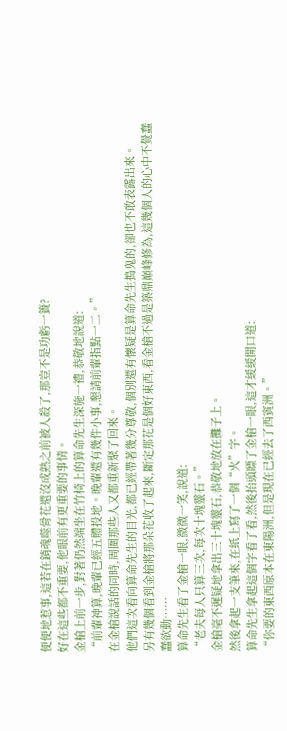便便地惹事,這若在銷魂噬骨花還沒成熟之前被人殺了,那豈不是功虧一簣?
好在這些都不重要,他眼前有更重要的事情。
金槍上前一步,對著仍然端坐在竹椅上的算命先生深施一禮,恭敬地說道:
“前輩神算,晚輩已經五體投地。晚輩還有幾件小事,懇請前輩指點一二。”
在金槍說話的同時,周圍那些人又都重新聚了回來。
他們這次看向算命先生的目光,都已經帶著幾分尊敬,個別還有懷疑是算命先生搗鬼的,卻也不敢表露出來。
另有幾個看到金槍將那朵花收了起來,斷定那花是個好東西,看金槍不過是築鼎巔峰修為,這幾個人的心中不覺蠢蠢欲動……
算命先生看了金槍一眼,微微一笑,說道:
“老夫每人只算三次,每次十塊靈石。”
金槍毫不遲疑地拿出三十塊靈石,恭敬地放在攤子上。
然後拿起一支筆來,在紙上寫了一個“火”字。
算命先生拿起這個字看了看,然後抬頭瞟了金槍一眼,這才緩緩開口道:
“你要的東西原本在東陽洲,但是現在已經去了西賓洲。”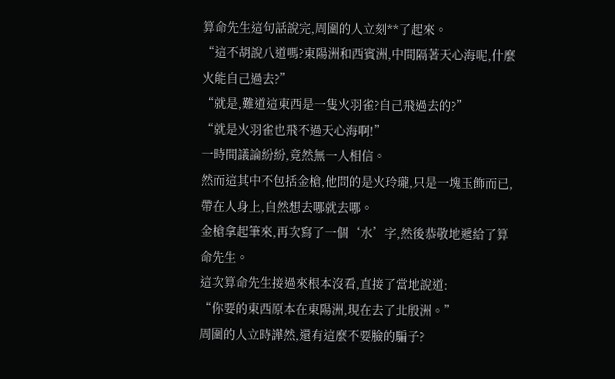算命先生這句話說完,周圍的人立刻**了起來。
“這不胡說八道嗎?東陽洲和西賓洲,中間隔著天心海呢,什麼火能自己過去?”
“就是,難道這東西是一隻火羽雀?自己飛過去的?”
“就是火羽雀也飛不過天心海啊!”
一時間議論紛紛,竟然無一人相信。
然而這其中不包括金槍,他問的是火玲瓏,只是一塊玉飾而已,帶在人身上,自然想去哪就去哪。
金槍拿起筆來,再次寫了一個‘水’字,然後恭敬地遞給了算命先生。
這次算命先生接過來根本沒看,直接了當地說道:
“你要的東西原本在東陽洲,現在去了北殷洲。”
周圍的人立時譁然,還有這麼不要臉的騙子?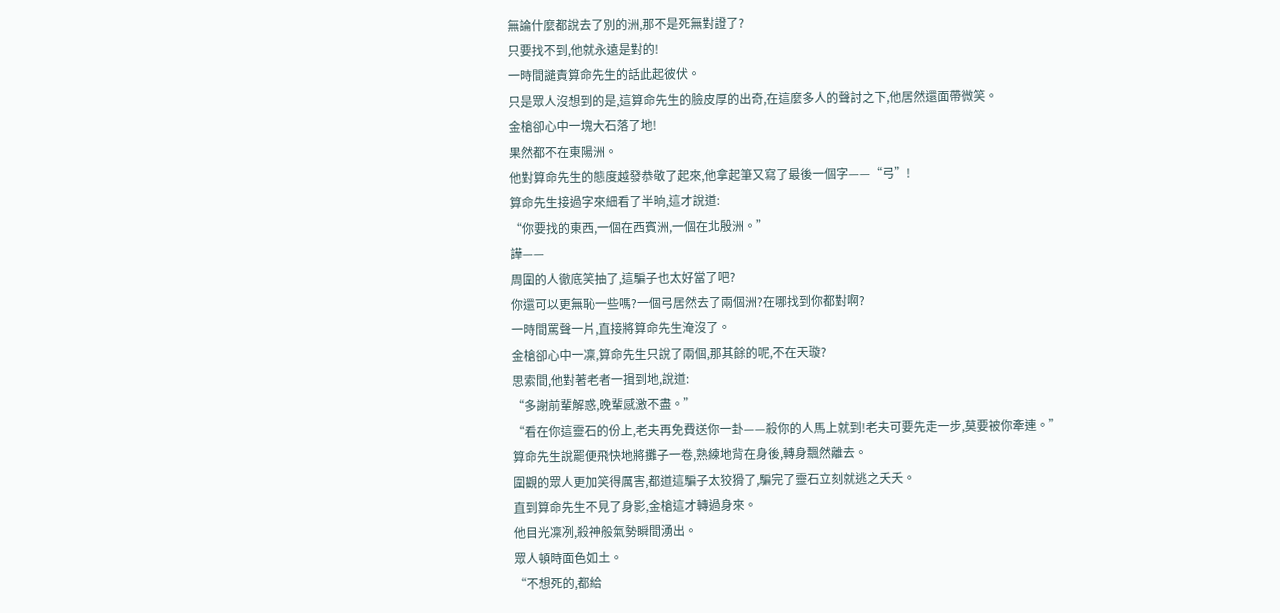無論什麼都說去了別的洲,那不是死無對證了?
只要找不到,他就永遠是對的!
一時間譴責算命先生的話此起彼伏。
只是眾人沒想到的是,這算命先生的臉皮厚的出奇,在這麼多人的聲討之下,他居然還面帶微笑。
金槍卻心中一塊大石落了地!
果然都不在東陽洲。
他對算命先生的態度越發恭敬了起來,他拿起筆又寫了最後一個字——“弓”!
算命先生接過字來細看了半晌,這才說道:
“你要找的東西,一個在西賓洲,一個在北殷洲。”
譁——
周圍的人徹底笑抽了,這騙子也太好當了吧?
你還可以更無恥一些嗎?一個弓居然去了兩個洲?在哪找到你都對啊?
一時間罵聲一片,直接將算命先生淹沒了。
金槍卻心中一凜,算命先生只說了兩個,那其餘的呢,不在天璇?
思索間,他對著老者一揖到地,說道:
“多謝前輩解惑,晚輩感激不盡。”
“看在你這靈石的份上,老夫再免費送你一卦——殺你的人馬上就到!老夫可要先走一步,莫要被你牽連。”
算命先生說罷便飛快地將攤子一卷,熟練地背在身後,轉身飄然離去。
圍觀的眾人更加笑得厲害,都道這騙子太狡猾了,騙完了靈石立刻就逃之夭夭。
直到算命先生不見了身影,金槍這才轉過身來。
他目光凜冽,殺神般氣勢瞬間湧出。
眾人頓時面色如土。
“不想死的,都給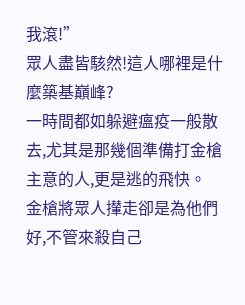我滾!”
眾人盡皆駭然!這人哪裡是什麼築基巔峰?
一時間都如躲避瘟疫一般散去,尤其是那幾個準備打金槍主意的人,更是逃的飛快。
金槍將眾人攆走卻是為他們好,不管來殺自己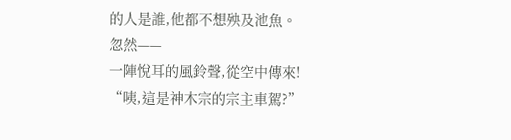的人是誰,他都不想殃及池魚。
忽然——
一陣悅耳的風鈴聲,從空中傳來!
“咦,這是神木宗的宗主車駕?”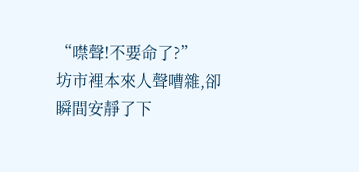“噤聲!不要命了?”
坊市裡本來人聲嘈雜,卻瞬間安靜了下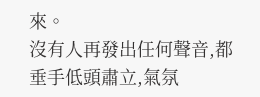來。
沒有人再發出任何聲音,都垂手低頭肅立,氣氛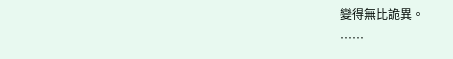變得無比詭異。
……